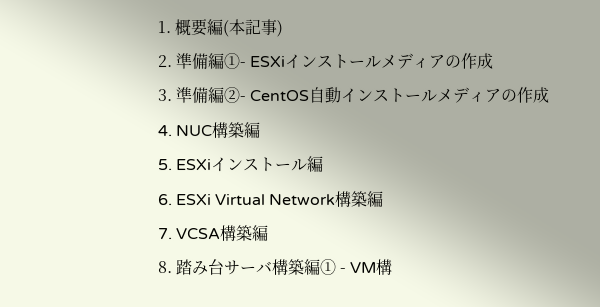1. 概要編(本記事)
2. 準備編①- ESXiインストールメディアの作成
3. 準備編②- CentOS自動インストールメディアの作成
4. NUC構築編
5. ESXiインストール編
6. ESXi Virtual Network構築編
7. VCSA構築編
8. 踏み台サーバ構築編① - VM構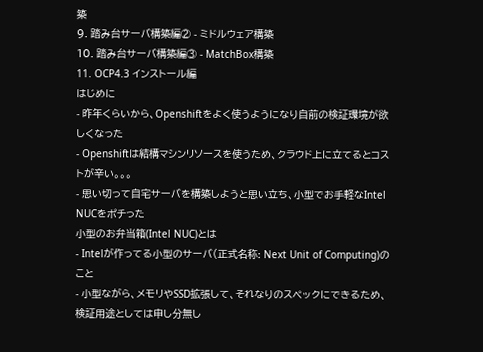築
9. 踏み台サーバ構築編② - ミドルウェア構築
10. 踏み台サーバ構築編③ - MatchBox構築
11. OCP4.3 インストール編
はじめに
- 昨年くらいから、Openshiftをよく使うようになり自前の検証環境が欲しくなった
- Openshiftは結構マシンリソースを使うため、クラウド上に立てるとコストが辛い。。。
- 思い切って自宅サーバを構築しようと思い立ち、小型でお手軽なIntel NUCをポチった
小型のお弁当箱(Intel NUC)とは
- Intelが作ってる小型のサーバ(正式名称: Next Unit of Computing)のこと
- 小型ながら、メモリやSSD拡張して、それなりのスペックにできるため、検証用途としては申し分無し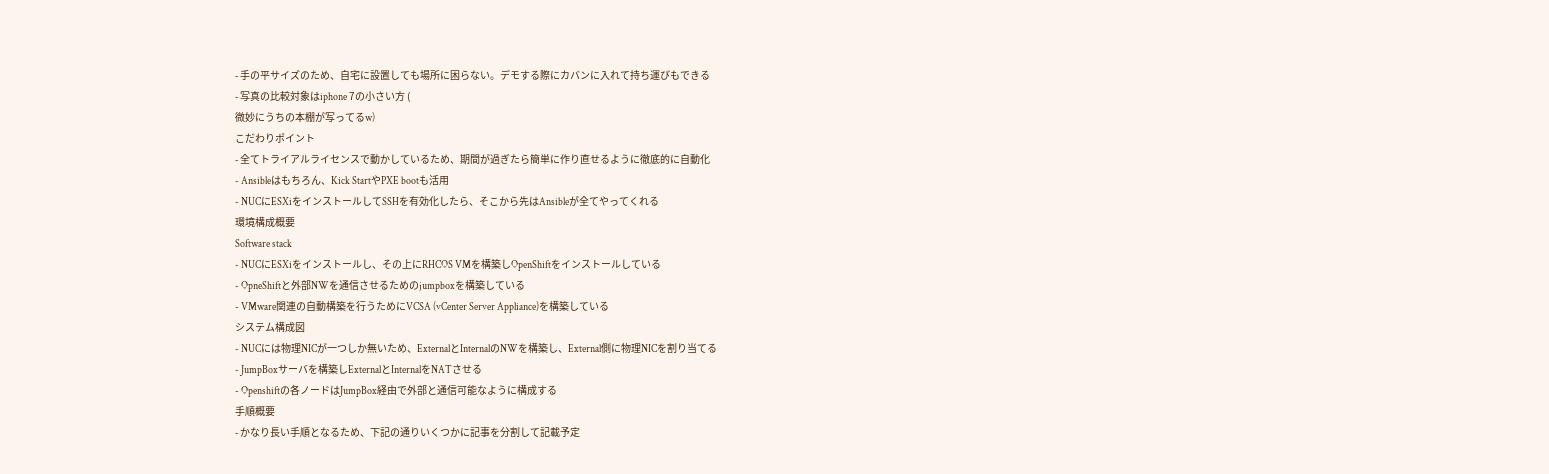- 手の平サイズのため、自宅に設置しても場所に困らない。デモする際にカバンに入れて持ち運びもできる
- 写真の比較対象はiphone 7の小さい方 (
微妙にうちの本棚が写ってるw)
こだわりポイント
- 全てトライアルライセンスで動かしているため、期間が過ぎたら簡単に作り直せるように徹底的に自動化
- Ansibleはもちろん、Kick StartやPXE bootも活用
- NUCにESXiをインストールしてSSHを有効化したら、そこから先はAnsibleが全てやってくれる
環境構成概要
Software stack
- NUCにESXiをインストールし、その上にRHCOS VMを構築しOpenShiftをインストールしている
- OpneShiftと外部NWを通信させるためのjumpboxを構築している
- VMware関連の自動構築を行うためにVCSA (vCenter Server Appliance)を構築している
システム構成図
- NUCには物理NICが一つしか無いため、ExternalとInternalのNWを構築し、External側に物理NICを割り当てる
- JumpBoxサーバを構築しExternalとInternalをNATさせる
- Openshiftの各ノードはJumpBox経由で外部と通信可能なように構成する
手順概要
- かなり長い手順となるため、下記の通りいくつかに記事を分割して記載予定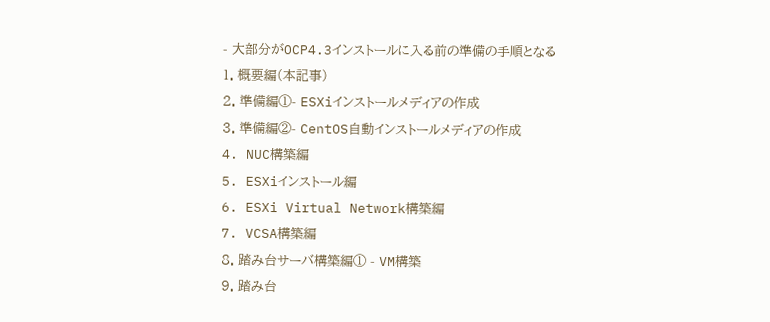- 大部分がOCP4.3インストールに入る前の準備の手順となる
1. 概要編(本記事)
2. 準備編①- ESXiインストールメディアの作成
3. 準備編②- CentOS自動インストールメディアの作成
4. NUC構築編
5. ESXiインストール編
6. ESXi Virtual Network構築編
7. VCSA構築編
8. 踏み台サーバ構築編① - VM構築
9. 踏み台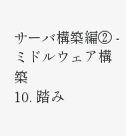サーバ構築編② - ミドルウェア構築
10. 踏み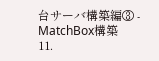台サーバ構築編③ - MatchBox構築
11.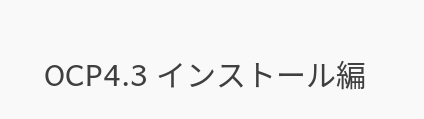OCP4.3 インストール編